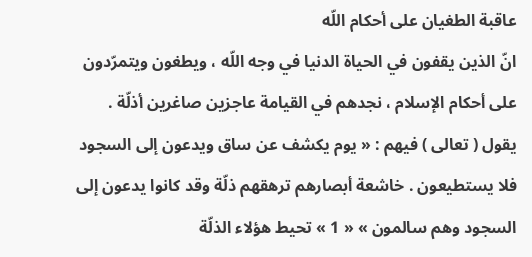عاقبة الطغيان على أحكام اللّه
انّ الذين يقفون في الحياة الدنيا في وجه اللّه ، ويطغون ويتمرّدون على أحكام الإسلام ، نجدهم في القيامة عاجزين صاغرين أذلّة .
يقول ( تعالى ) فيهم : « يوم يكشف عن ساق ويدعون إلى السجود فلا يستطيعون . خاشعة أبصارهم ترهقهم ذلّة وقد كانوا يدعون إلى السجود وهم سالمون » « 1 » تحيط هؤلاء الذلّة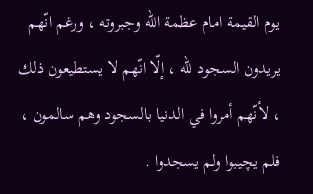يوم القيمة امام عظمة اللّه وجبروته ، ورغم انّهم يريدون السجود للّه ، إلّا انّهم لا يستطيعون ذلك ، لأنّهم أمروا في الدنيا بالسجود وهم سالمون ، فلم يچيبوا ولم يسجدوا .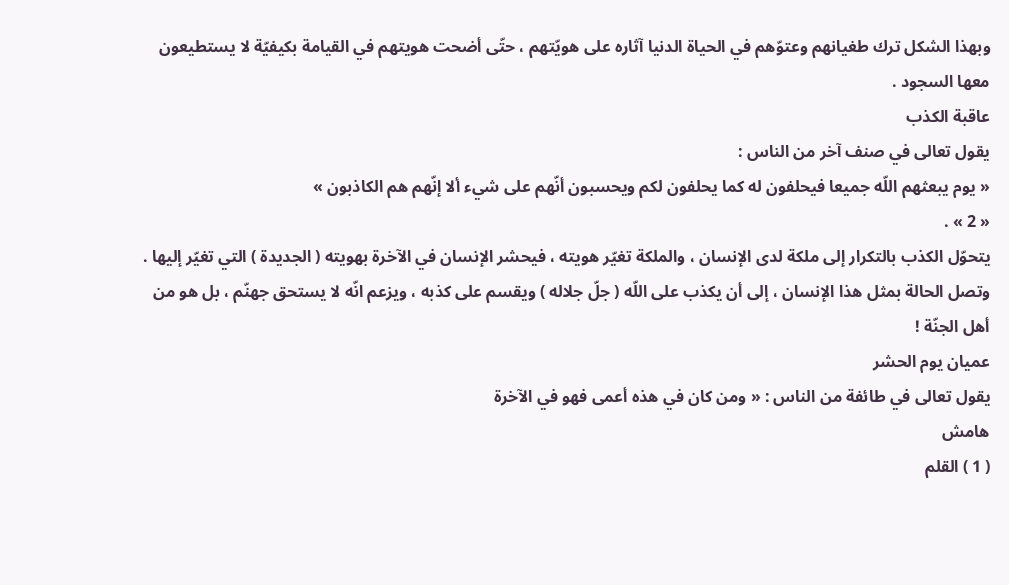وبهذا الشكل ترك طغيانهم وعتوّهم في الحياة الدنيا آثاره على هويّتهم ، حتّى أضحت هويتهم في القيامة بكيفيّة لا يستطيعون معها السجود .
عاقبة الكذب
يقول تعالى في صنف آخر من الناس :
« يوم يبعثهم اللّه جميعا فيحلفون له كما يحلفون لكم ويحسبون أنّهم على شيء ألا إنّهم هم الكاذبون »
« 2 » .
يتحوّل الكذب بالتكرار إلى ملكة لدى الإنسان ، والملكة تغيّر هويته ، فيحشر الإنسان في الآخرة بهويته ( الجديدة ) التي تغيّر إليها . وتصل الحالة بمثل هذا الإنسان ، إلى أن يكذب على اللّه ( جلّ جلاله ) ويقسم على كذبه ، ويزعم انّه لا يستحق جهنّم ، بل هو من أهل الجنّة !
عميان يوم الحشر
يقول تعالى في طائفة من الناس : « ومن كان في هذه أعمى فهو في الآخرة
هامش
( 1 ) القلم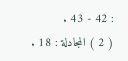: 42 - 43 .
( 2 ) المجادلة : 18 .